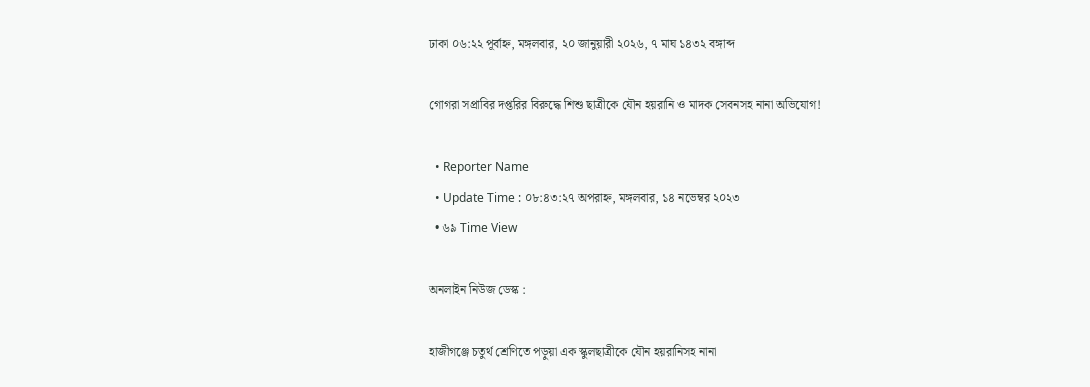ঢাকা ০৬:২২ পূর্বাহ্ন, মঙ্গলবার, ২০ জানুয়ারী ২০২৬, ৭ মাঘ ১৪৩২ বঙ্গাব্দ

গোগরা সপ্রাবির দপ্তরির বিরুদ্ধে শিশু ছাত্রীকে যৌন হয়রানি ও মাদক সেবনসহ নানা অভিযোগ!

  • Reporter Name
  • Update Time : ০৮:৪৩:২৭ অপরাহ্ন, মঙ্গলবার, ১৪ নভেম্বর ২০২৩
  • ৬৯ Time View

অনলাইন নিউজ ডেস্ক :

হাজীগঞ্জে চতুর্থ শ্রেণিতে পড়ুয়া এক স্কুলছাত্রীকে যৌন হয়রানিসহ নানা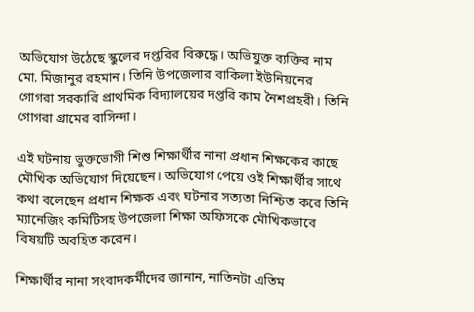অভিযোগ উঠেছে স্কুলের দপ্তরির বিরুদ্ধে। অভিযুক্ত ব্যক্তির নাম মো. মিজানুর রহমান। তিনি উপজেলার বাকিলা ইউনিয়নের গোগরা সরকারি প্রাথমিক বিদ্যালয়ের দপ্তরি কাম নৈশপ্রহরী। তিনি গোগরা গ্রামের বাসিন্দা।

এই ঘটনায় ভুক্তভোগী শিশু শিক্ষার্থীর নানা প্রধান শিক্ষকের কাছে মৌখিক অভিযোগ দিয়েছেন। অভিযোগ পেয়ে ওই শিক্ষার্থীর সাথে কথা বলেছেন প্রধান শিক্ষক এবং ঘটনার সত্যতা নিশ্চিত করে তিনি ম্যানেজিং কমিটিসহ উপজেলা শিক্ষা অফিসকে মৌখিকভাবে বিষয়টি অবহিত করেন।

শিক্ষার্থীর নানা সংবাদকর্মীদের জানান, নাতিনটা এতিম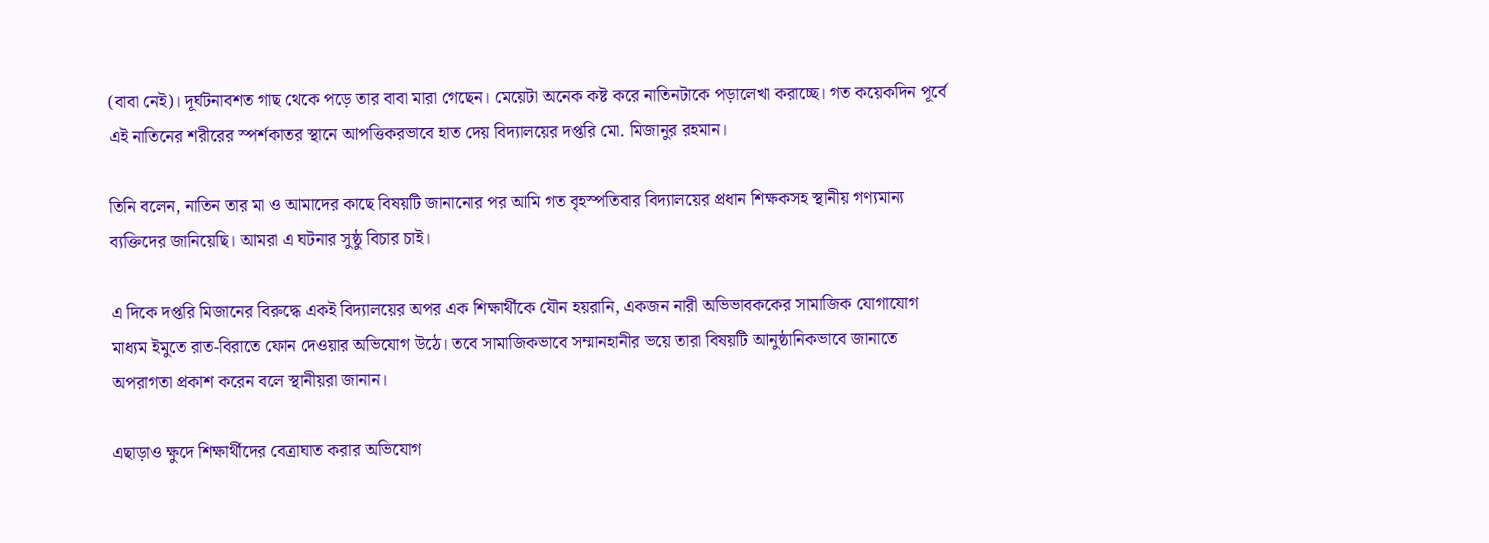(বাবা নেই)। দূর্ঘটনাবশত গাছ থেকে পড়ে তার বাবা মারা গেছেন। মেয়েটা অনেক কষ্ট করে নাতিনটাকে পড়ালেখা করাচ্ছে। গত কয়েকদিন পূর্বে এই নাতিনের শরীরের স্পর্শকাতর স্থানে আপত্তিকরভাবে হাত দেয় বিদ্যালয়ের দপ্তরি মো. মিজানুর রহমান।

তিনি বলেন, নাতিন তার মা ও আমাদের কাছে বিষয়টি জানানোর পর আমি গত বৃহস্পতিবার বিদ্যালয়ের প্রধান শিক্ষকসহ স্থানীয় গণ্যমান্য ব্যক্তিদের জানিয়েছি। আমরা এ ঘটনার সুষ্ঠু বিচার চাই।

এ দিকে দপ্তরি মিজানের বিরুদ্ধে একই বিদ্যালয়ের অপর এক শিক্ষার্থীকে যৌন হয়রানি, একজন নারী অভিভাবককের সামাজিক যোগাযোগ মাধ্যম ইমুতে রাত-বিরাতে ফোন দেওয়ার অভিযোগ উঠে। তবে সামাজিকভাবে সম্মানহানীর ভয়ে তারা বিষয়টি আনুষ্ঠানিকভাবে জানাতে অপরাগতা প্রকাশ করেন বলে স্থানীয়রা জানান।

এছাড়াও ক্ষুদে শিক্ষার্থীদের বেত্রাঘাত করার অভিযোগ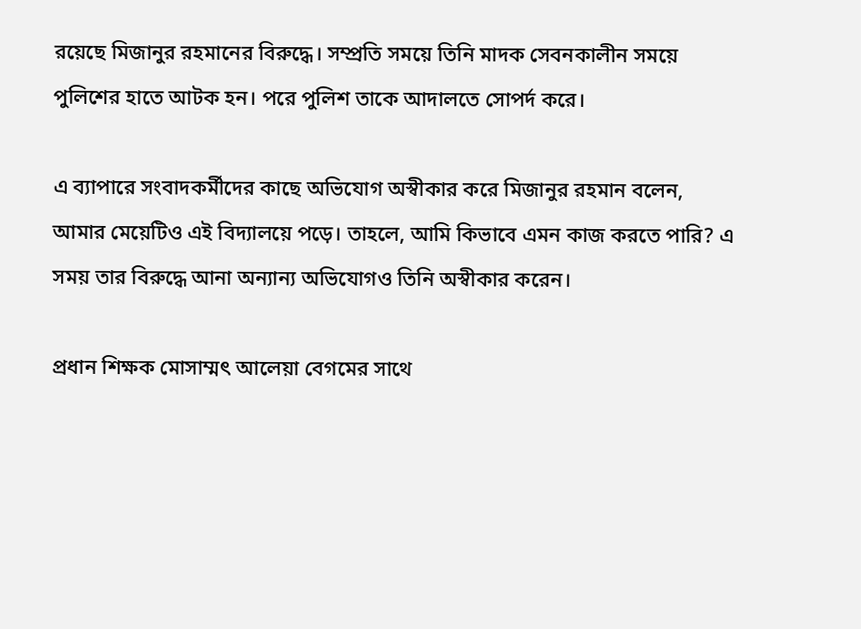রয়েছে মিজানুর রহমানের বিরুদ্ধে। সম্প্রতি সময়ে তিনি মাদক সেবনকালীন সময়ে পুলিশের হাতে আটক হন। পরে পুলিশ তাকে আদালতে সোপর্দ করে।

এ ব্যাপারে সংবাদকর্মীদের কাছে অভিযোগ অস্বীকার করে মিজানুর রহমান বলেন, আমার মেয়েটিও এই বিদ্যালয়ে পড়ে। তাহলে, আমি কিভাবে এমন কাজ করতে পারি? এ সময় তার বিরুদ্ধে আনা অন্যান্য অভিযোগও তিনি অস্বীকার করেন।

প্রধান শিক্ষক মোসাম্মৎ আলেয়া বেগমের সাথে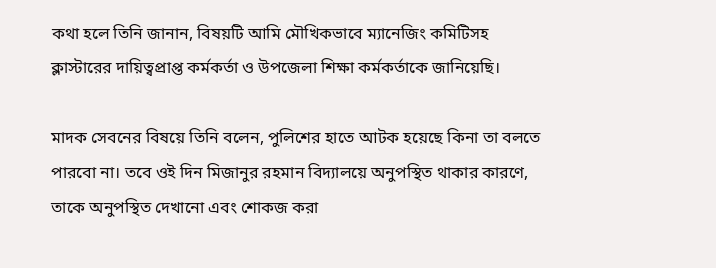কথা হলে তিনি জানান, বিষয়টি আমি মৌখিকভাবে ম্যানেজিং কমিটিসহ ক্লাস্টারের দায়িত্বপ্রাপ্ত কর্মকর্তা ও উপজেলা শিক্ষা কর্মকর্তাকে জানিয়েছি।

মাদক সেবনের বিষয়ে তিনি বলেন, পুলিশের হাতে আটক হয়েছে কিনা তা বলতে পারবো না। তবে ওই দিন মিজানুর রহমান বিদ্যালয়ে অনুপস্থিত থাকার কারণে, তাকে অনুপস্থিত দেখানো এবং শোকজ করা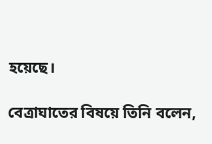হয়েছে।

বেত্রাঘাতের বিষয়ে তিনি বলেন,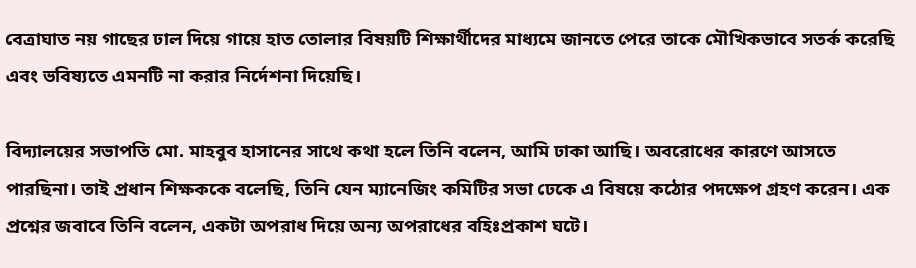বেত্রাঘাত নয় গাছের ঢাল দিয়ে গায়ে হাত তোলার বিষয়টি শিক্ষার্থীদের মাধ্যমে জানতে পেরে তাকে মৌখিকভাবে সতর্ক করেছি এবং ভবিষ্যতে এমনটি না করার নির্দেশনা দিয়েছি।

বিদ্যালয়ের সভাপতি মো. মাহবুব হাসানের সাথে কথা হলে তিনি বলেন, আমি ঢাকা আছি। অবরোধের কারণে আসতে পারছিনা। তাই প্রধান শিক্ষককে বলেছি, তিনি যেন ম্যানেজিং কমিটির সভা ঢেকে এ বিষয়ে কঠোর পদক্ষেপ গ্রহণ করেন। এক প্রশ্নের জবাবে তিনি বলেন, একটা অপরাধ দিয়ে অন্য অপরাধের বহিঃপ্রকাশ ঘটে।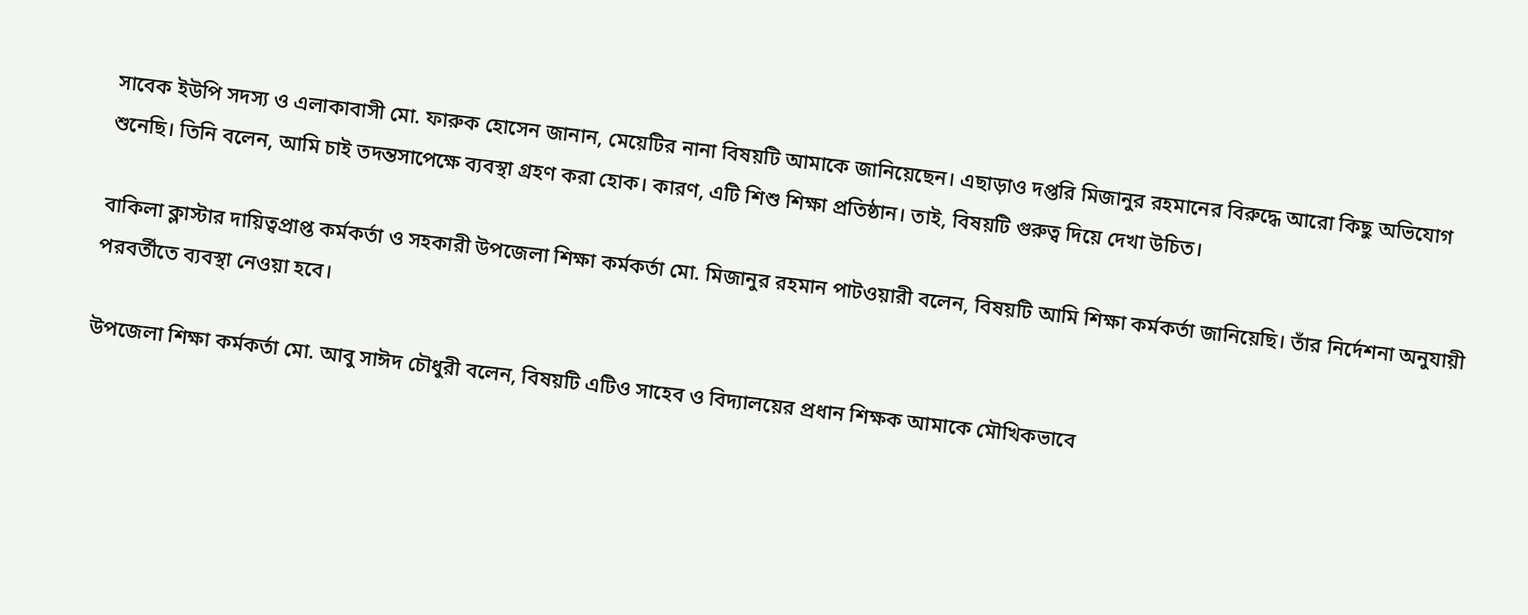সাবেক ইউপি সদস্য ও এলাকাবাসী মো. ফারুক হোসেন জানান, মেয়েটির নানা বিষয়টি আমাকে জানিয়েছেন। এছাড়াও দপ্তরি মিজানুর রহমানের বিরুদ্ধে আরো কিছু অভিযোগ শুনেছি। তিনি বলেন, আমি চাই তদন্তসাপেক্ষে ব্যবস্থা গ্রহণ করা হোক। কারণ, এটি শিশু শিক্ষা প্রতিষ্ঠান। তাই, বিষয়টি গুরুত্ব দিয়ে দেখা উচিত।

বাকিলা ক্লাস্টার দায়িত্বপ্রাপ্ত কর্মকর্তা ও সহকারী উপজেলা শিক্ষা কর্মকর্তা মো. মিজানুর রহমান পাটওয়ারী বলেন, বিষয়টি আমি শিক্ষা কর্মকর্তা জানিয়েছি। তাঁর নির্দেশনা অনুযায়ী পরবর্তীতে ব্যবস্থা নেওয়া হবে।

উপজেলা শিক্ষা কর্মকর্তা মো. আবু সাঈদ চৌধুরী বলেন, বিষয়টি এটিও সাহেব ও বিদ্যালয়ের প্রধান শিক্ষক আমাকে মৌখিকভাবে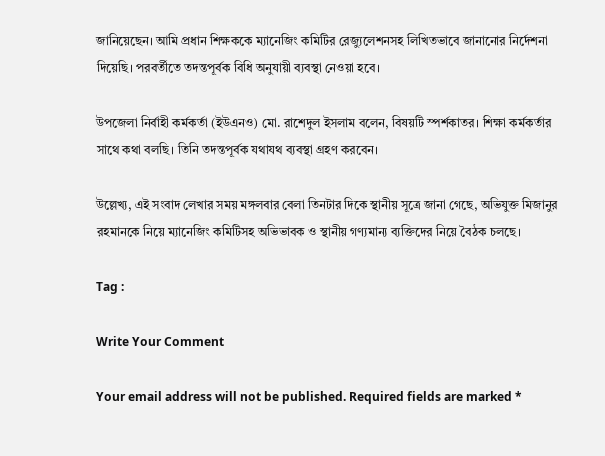জানিয়েছেন। আমি প্রধান শিক্ষককে ম্যানেজিং কমিটির রেজ্যুলেশনসহ লিখিতভাবে জানানোর নির্দেশনা দিয়েছি। পরবর্তীতে তদন্তপূর্বক বিধি অনুযায়ী ব্যবস্থা নেওয়া হবে।

উপজেলা নির্বাহী কর্মকর্তা (ইউএনও) মো. রাশেদুল ইসলাম বলেন, বিষয়টি স্পর্শকাতর। শিক্ষা কর্মকর্তার সাথে কথা বলছি। তিনি তদন্তপূর্বক যথাযথ ব্যবস্থা গ্রহণ করবেন।

উল্লেখ্য, এই সংবাদ লেখার সময় মঙ্গলবার বেলা তিনটার দিকে স্থানীয় সূত্রে জানা গেছে, অভিযুক্ত মিজানুর রহমানকে নিয়ে ম্যানেজিং কমিটিসহ অভিভাবক ও স্থানীয় গণ্যমান্য ব্যক্তিদের নিয়ে বৈঠক চলছে।

Tag :

Write Your Comment

Your email address will not be published. Required fields are marked *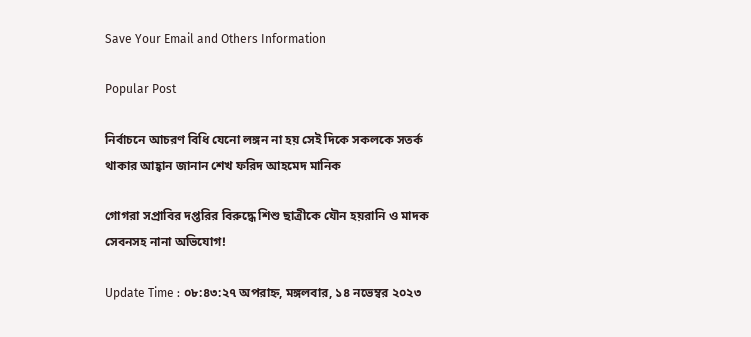Save Your Email and Others Information

Popular Post

নির্বাচনে আচরণ বিধি যেনো লঙ্গন না হয় সেই দিকে সকলকে সতর্ক থাকার আহ্বান জানান শেখ ফরিদ আহমেদ মানিক

গোগরা সপ্রাবির দপ্তরির বিরুদ্ধে শিশু ছাত্রীকে যৌন হয়রানি ও মাদক সেবনসহ নানা অভিযোগ!

Update Time : ০৮:৪৩:২৭ অপরাহ্ন, মঙ্গলবার, ১৪ নভেম্বর ২০২৩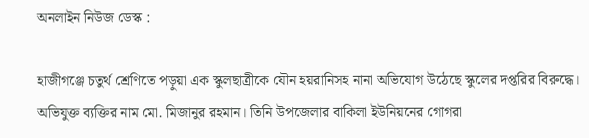অনলাইন নিউজ ডেস্ক :

হাজীগঞ্জে চতুর্থ শ্রেণিতে পড়ুয়া এক স্কুলছাত্রীকে যৌন হয়রানিসহ নানা অভিযোগ উঠেছে স্কুলের দপ্তরির বিরুদ্ধে। অভিযুক্ত ব্যক্তির নাম মো. মিজানুর রহমান। তিনি উপজেলার বাকিলা ইউনিয়নের গোগরা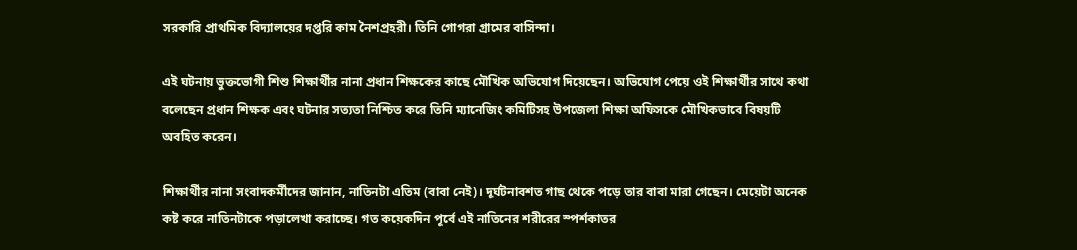সরকারি প্রাথমিক বিদ্যালয়ের দপ্তরি কাম নৈশপ্রহরী। তিনি গোগরা গ্রামের বাসিন্দা।

এই ঘটনায় ভুক্তভোগী শিশু শিক্ষার্থীর নানা প্রধান শিক্ষকের কাছে মৌখিক অভিযোগ দিয়েছেন। অভিযোগ পেয়ে ওই শিক্ষার্থীর সাথে কথা বলেছেন প্রধান শিক্ষক এবং ঘটনার সত্যতা নিশ্চিত করে তিনি ম্যানেজিং কমিটিসহ উপজেলা শিক্ষা অফিসকে মৌখিকভাবে বিষয়টি অবহিত করেন।

শিক্ষার্থীর নানা সংবাদকর্মীদের জানান, নাতিনটা এতিম (বাবা নেই)। দূর্ঘটনাবশত গাছ থেকে পড়ে তার বাবা মারা গেছেন। মেয়েটা অনেক কষ্ট করে নাতিনটাকে পড়ালেখা করাচ্ছে। গত কয়েকদিন পূর্বে এই নাতিনের শরীরের স্পর্শকাতর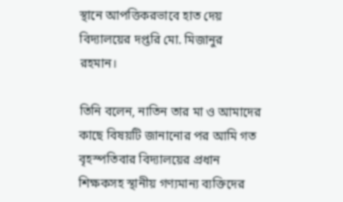স্থানে আপত্তিকরভাবে হাত দেয় বিদ্যালয়ের দপ্তরি মো. মিজানুর রহমান।

তিনি বলেন, নাতিন তার মা ও আমাদের কাছে বিষয়টি জানানোর পর আমি গত বৃহস্পতিবার বিদ্যালয়ের প্রধান শিক্ষকসহ স্থানীয় গণ্যমান্য ব্যক্তিদের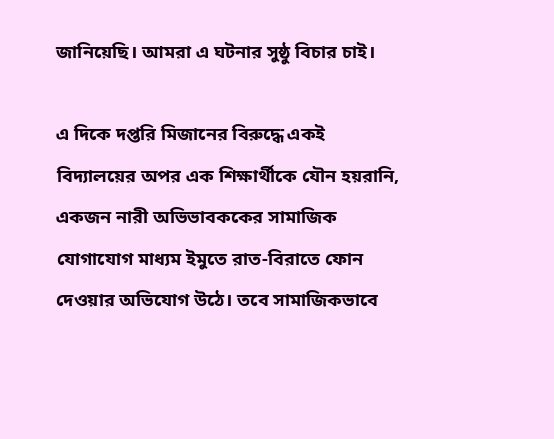জানিয়েছি। আমরা এ ঘটনার সুষ্ঠু বিচার চাই।

এ দিকে দপ্তরি মিজানের বিরুদ্ধে একই বিদ্যালয়ের অপর এক শিক্ষার্থীকে যৌন হয়রানি, একজন নারী অভিভাবককের সামাজিক যোগাযোগ মাধ্যম ইমুতে রাত-বিরাতে ফোন দেওয়ার অভিযোগ উঠে। তবে সামাজিকভাবে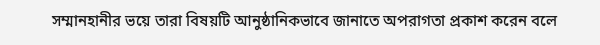সম্মানহানীর ভয়ে তারা বিষয়টি আনুষ্ঠানিকভাবে জানাতে অপরাগতা প্রকাশ করেন বলে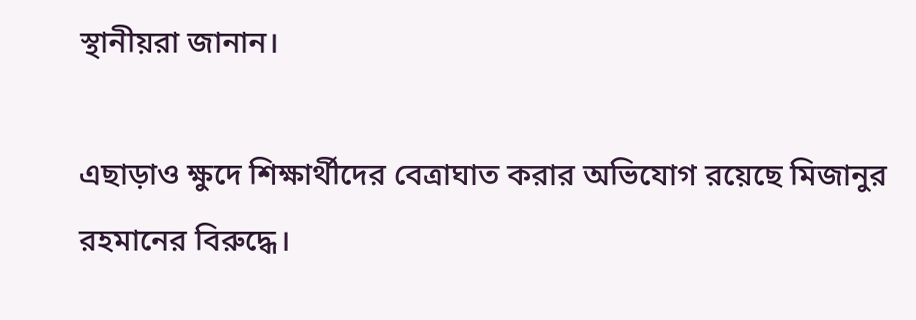স্থানীয়রা জানান।

এছাড়াও ক্ষুদে শিক্ষার্থীদের বেত্রাঘাত করার অভিযোগ রয়েছে মিজানুর রহমানের বিরুদ্ধে।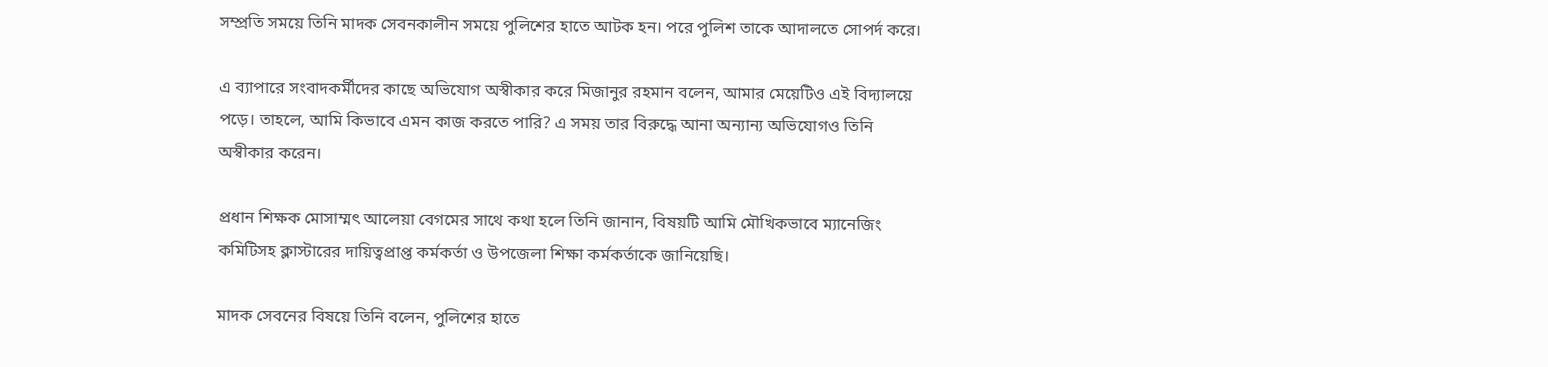সম্প্রতি সময়ে তিনি মাদক সেবনকালীন সময়ে পুলিশের হাতে আটক হন। পরে পুলিশ তাকে আদালতে সোপর্দ করে।

এ ব্যাপারে সংবাদকর্মীদের কাছে অভিযোগ অস্বীকার করে মিজানুর রহমান বলেন, আমার মেয়েটিও এই বিদ্যালয়ে পড়ে। তাহলে, আমি কিভাবে এমন কাজ করতে পারি? এ সময় তার বিরুদ্ধে আনা অন্যান্য অভিযোগও তিনি অস্বীকার করেন।

প্রধান শিক্ষক মোসাম্মৎ আলেয়া বেগমের সাথে কথা হলে তিনি জানান, বিষয়টি আমি মৌখিকভাবে ম্যানেজিং কমিটিসহ ক্লাস্টারের দায়িত্বপ্রাপ্ত কর্মকর্তা ও উপজেলা শিক্ষা কর্মকর্তাকে জানিয়েছি।

মাদক সেবনের বিষয়ে তিনি বলেন, পুলিশের হাতে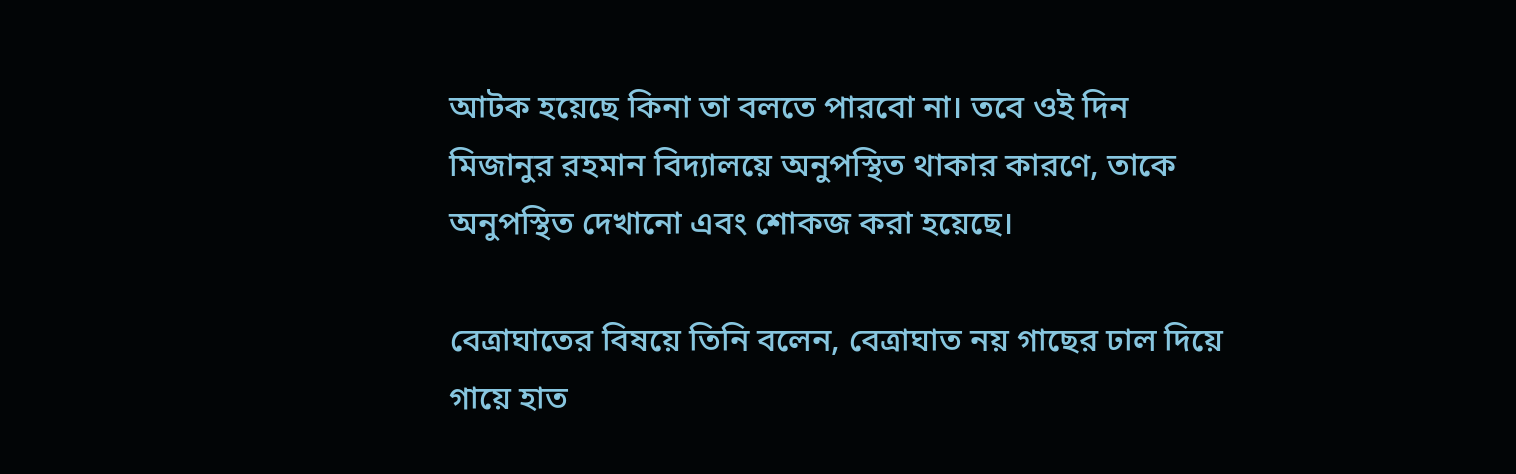আটক হয়েছে কিনা তা বলতে পারবো না। তবে ওই দিন মিজানুর রহমান বিদ্যালয়ে অনুপস্থিত থাকার কারণে, তাকে অনুপস্থিত দেখানো এবং শোকজ করা হয়েছে।

বেত্রাঘাতের বিষয়ে তিনি বলেন, বেত্রাঘাত নয় গাছের ঢাল দিয়ে গায়ে হাত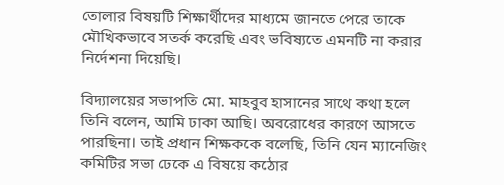তোলার বিষয়টি শিক্ষার্থীদের মাধ্যমে জানতে পেরে তাকে মৌখিকভাবে সতর্ক করেছি এবং ভবিষ্যতে এমনটি না করার নির্দেশনা দিয়েছি।

বিদ্যালয়ের সভাপতি মো. মাহবুব হাসানের সাথে কথা হলে তিনি বলেন, আমি ঢাকা আছি। অবরোধের কারণে আসতে পারছিনা। তাই প্রধান শিক্ষককে বলেছি, তিনি যেন ম্যানেজিং কমিটির সভা ঢেকে এ বিষয়ে কঠোর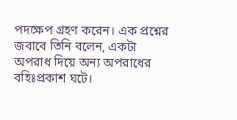পদক্ষেপ গ্রহণ করেন। এক প্রশ্নের জবাবে তিনি বলেন, একটা অপরাধ দিয়ে অন্য অপরাধের বহিঃপ্রকাশ ঘটে।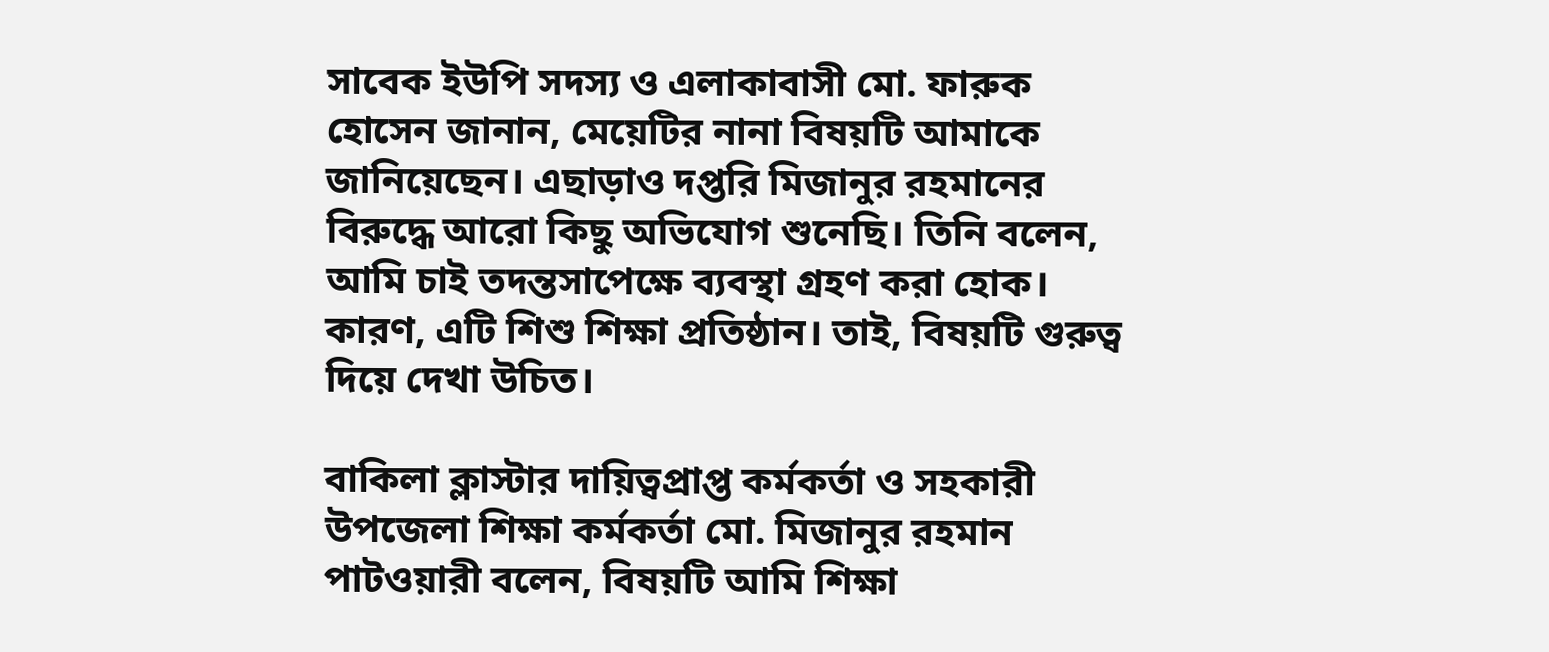সাবেক ইউপি সদস্য ও এলাকাবাসী মো. ফারুক হোসেন জানান, মেয়েটির নানা বিষয়টি আমাকে জানিয়েছেন। এছাড়াও দপ্তরি মিজানুর রহমানের বিরুদ্ধে আরো কিছু অভিযোগ শুনেছি। তিনি বলেন, আমি চাই তদন্তসাপেক্ষে ব্যবস্থা গ্রহণ করা হোক। কারণ, এটি শিশু শিক্ষা প্রতিষ্ঠান। তাই, বিষয়টি গুরুত্ব দিয়ে দেখা উচিত।

বাকিলা ক্লাস্টার দায়িত্বপ্রাপ্ত কর্মকর্তা ও সহকারী উপজেলা শিক্ষা কর্মকর্তা মো. মিজানুর রহমান পাটওয়ারী বলেন, বিষয়টি আমি শিক্ষা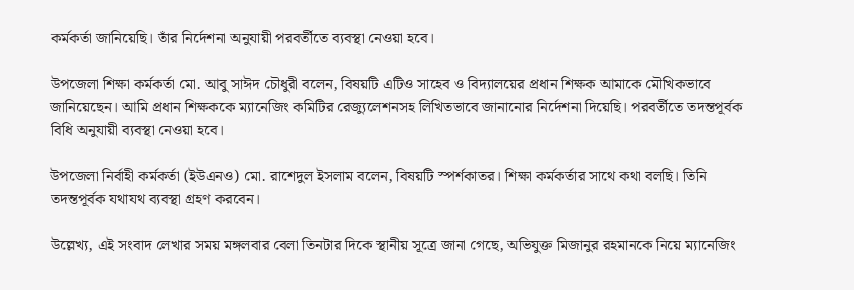কর্মকর্তা জানিয়েছি। তাঁর নির্দেশনা অনুযায়ী পরবর্তীতে ব্যবস্থা নেওয়া হবে।

উপজেলা শিক্ষা কর্মকর্তা মো. আবু সাঈদ চৌধুরী বলেন, বিষয়টি এটিও সাহেব ও বিদ্যালয়ের প্রধান শিক্ষক আমাকে মৌখিকভাবে জানিয়েছেন। আমি প্রধান শিক্ষককে ম্যানেজিং কমিটির রেজ্যুলেশনসহ লিখিতভাবে জানানোর নির্দেশনা দিয়েছি। পরবর্তীতে তদন্তপূর্বক বিধি অনুযায়ী ব্যবস্থা নেওয়া হবে।

উপজেলা নির্বাহী কর্মকর্তা (ইউএনও) মো. রাশেদুল ইসলাম বলেন, বিষয়টি স্পর্শকাতর। শিক্ষা কর্মকর্তার সাথে কথা বলছি। তিনি তদন্তপূর্বক যথাযথ ব্যবস্থা গ্রহণ করবেন।

উল্লেখ্য, এই সংবাদ লেখার সময় মঙ্গলবার বেলা তিনটার দিকে স্থানীয় সূত্রে জানা গেছে, অভিযুক্ত মিজানুর রহমানকে নিয়ে ম্যানেজিং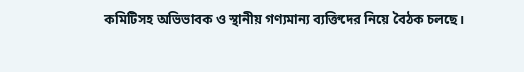কমিটিসহ অভিভাবক ও স্থানীয় গণ্যমান্য ব্যক্তিদের নিয়ে বৈঠক চলছে।